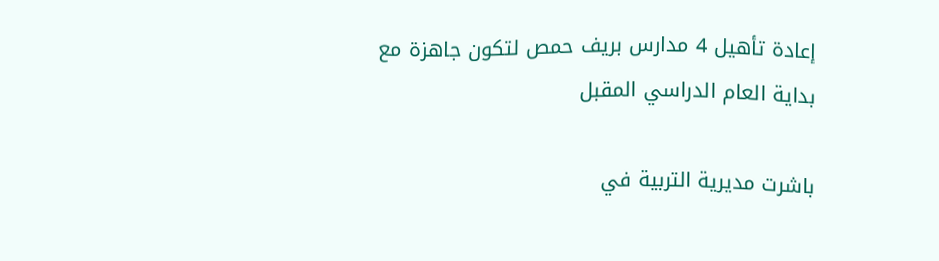إعادة تأهيل 4 مدارس بريف حمص لتكون جاهزة مع بداية العام الدراسي المقبل

باشرت مديرية التربية في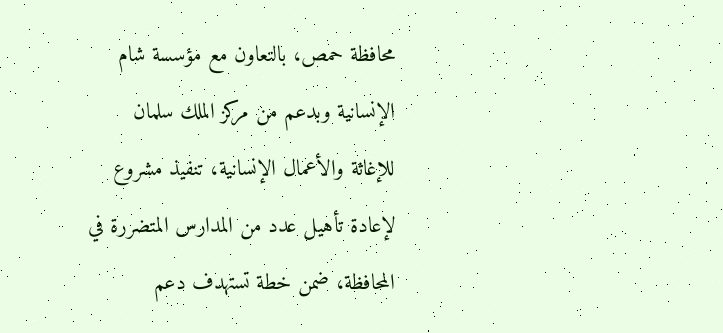محافظة حمص، بالتعاون مع مؤسسة شام الإنسانية وبدعم من مركز الملك سلمان للإغاثة والأعمال الإنسانية، تنفيذ مشروع لإعادة تأهيل عدد من المدارس المتضررة في المحافظة، ضمن خطة تستهدف دعم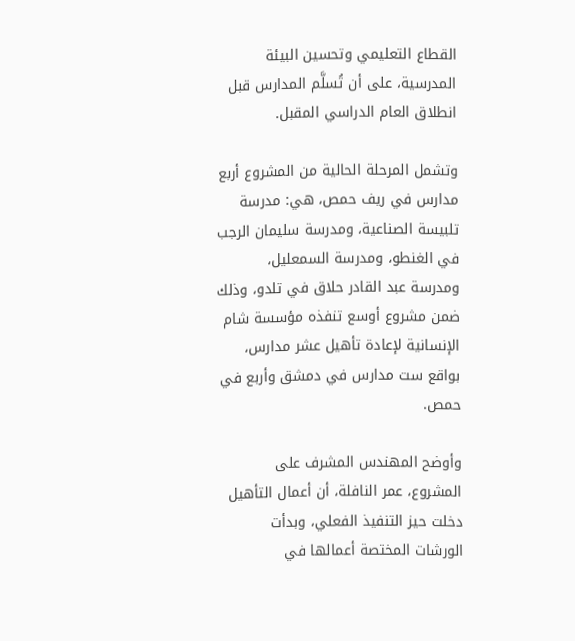القطاع التعليمي وتحسين البيئة المدرسية، على أن تُسلَّم المدارس قبل انطلاق العام الدراسي المقبل.

وتشمل المرحلة الحالية من المشروع أربع مدارس في ريف حمص، هي: مدرسة تلبيسة الصناعية، ومدرسة سليمان الرجب في الغنطو، ومدرسة السمعليل، ومدرسة عبد القادر حلاق في تلدو، وذلك ضمن مشروع أوسع تنفذه مؤسسة شام الإنسانية لإعادة تأهيل عشر مدارس، بواقع ست مدارس في دمشق وأربع في حمص.

وأوضح المهندس المشرف على المشروع، عمر النافلة، أن أعمال التأهيل دخلت حيز التنفيذ الفعلي، وبدأت الورشات المختصة أعمالها في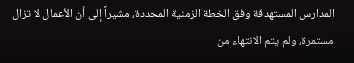المدارس المستهدفة وفق الخطة الزمنية المحددة، مشيراً إلى أن الأعمال لا تزال مستمرة، ولم يتم الانتهاء من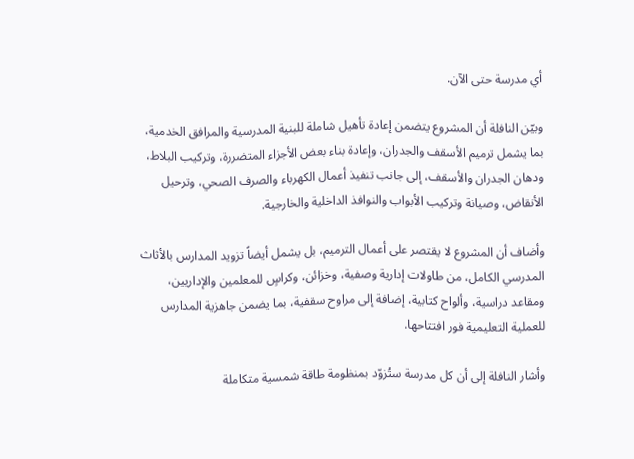أي مدرسة حتى الآن.

وبيّن النافلة أن المشروع يتضمن إعادة تأهيل شاملة للبنية المدرسية والمرافق الخدمية، بما يشمل ترميم الأسقف والجدران، وإعادة بناء بعض الأجزاء المتضررة، وتركيب البلاط، ودهان الجدران والأسقف، إلى جانب تنفيذ أعمال الكهرباء والصرف الصحي، وترحيل الأنقاض، وصيانة وتركيب الأبواب والنوافذ الداخلية والخارجية.

وأضاف أن المشروع لا يقتصر على أعمال الترميم، بل يشمل أيضاً تزويد المدارس بالأثاث المدرسي الكامل، من طاولات إدارية وصفية، وخزائن، وكراسٍ للمعلمين والإداريين، ومقاعد دراسية، وألواح كتابية، إضافة إلى مراوح سقفية، بما يضمن جاهزية المدارس للعملية التعليمية فور افتتاحها.

وأشار النافلة إلى أن كل مدرسة ستُزوّد بمنظومة طاقة شمسية متكاملة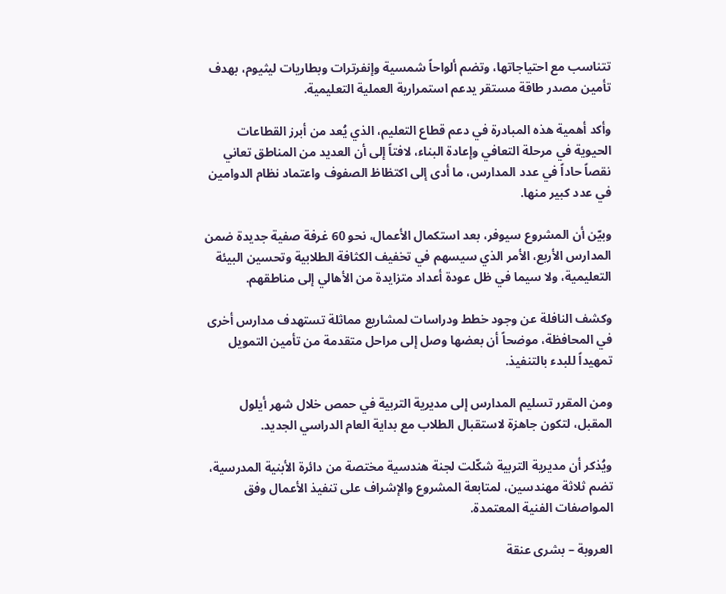تتناسب مع احتياجاتها، وتضم ألواحاً شمسية وإنفرترات وبطاريات ليثيوم، بهدف تأمين مصدر طاقة مستقر يدعم استمرارية العملية التعليمية.

وأكد أهمية هذه المبادرة في دعم قطاع التعليم، الذي يُعد من أبرز القطاعات الحيوية في مرحلة التعافي وإعادة البناء، لافتاً إلى أن العديد من المناطق تعاني نقصاً حاداً في عدد المدارس، ما أدى إلى اكتظاظ الصفوف واعتماد نظام الدوامين في عدد كبير منها.

وبيّن أن المشروع سيوفر، بعد استكمال الأعمال، نحو 60 غرفة صفية جديدة ضمن المدارس الأربع، الأمر الذي سيسهم في تخفيف الكثافة الطلابية وتحسين البيئة التعليمية، ولا سيما في ظل عودة أعداد متزايدة من الأهالي إلى مناطقهم.

وكشف النافلة عن وجود خطط ودراسات لمشاريع مماثلة تستهدف مدارس أخرى في المحافظة، موضحاً أن بعضها وصل إلى مراحل متقدمة من تأمين التمويل تمهيداً للبدء بالتنفيذ.

ومن المقرر تسليم المدارس إلى مديرية التربية في حمص خلال شهر أيلول المقبل، لتكون جاهزة لاستقبال الطلاب مع بداية العام الدراسي الجديد.

ويُذكر أن مديرية التربية شكّلت لجنة هندسية مختصة من دائرة الأبنية المدرسية، تضم ثلاثة مهندسين، لمتابعة المشروع والإشراف على تنفيذ الأعمال وفق المواصفات الفنية المعتمدة.

العروبة – بشرى عنقة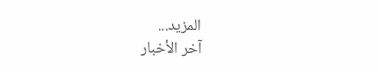المزيد...
آخر الأخبار